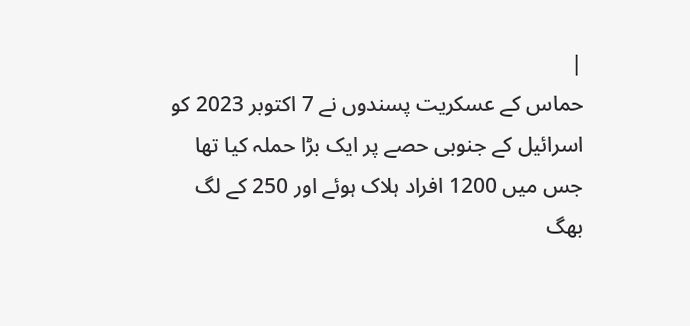|
حماس کے عسکریت پسندوں نے 7 اکتوبر 2023 کو اسرائیل کے جنوبی حصے پر ایک بڑا حملہ کیا تھا جس میں 1200 افراد ہلاک ہوئے اور 250 کے لگ بھگ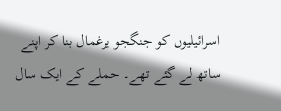اسرائیلیوں کو جنگجو یرغمال بنا کر اپنے ساتھ لے گئے تھے۔ حملے کے ایک سال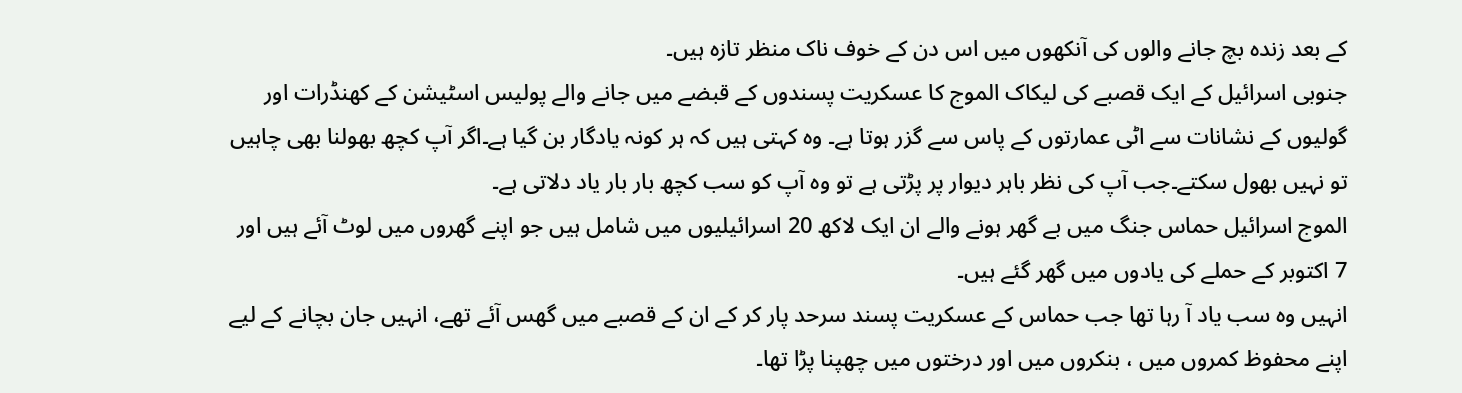کے بعد زندہ بچ جانے والوں کی آنکھوں میں اس دن کے خوف ناک منظر تازہ ہیں۔
جنوبی اسرائیل کے ایک قصبے کی لیکاک الموج کا عسکریت پسندوں کے قبضے میں جانے والے پولیس اسٹیشن کے کھنڈرات اور گولیوں کے نشانات سے اٹی عمارتوں کے پاس سے گزر ہوتا ہے۔ وہ کہتی ہیں کہ ہر کونہ یادگار بن گیا ہے۔اگر آپ کچھ بھولنا بھی چاہیں تو نہیں بھول سکتے۔جب آپ کی نظر باہر دیوار پر پڑتی ہے تو وہ آپ کو سب کچھ بار بار یاد دلاتی ہے۔
الموج اسرائیل حماس جنگ میں بے گھر ہونے والے ان ایک لاکھ 20 اسرائیلیوں میں شامل ہیں جو اپنے گھروں میں لوٹ آئے ہیں اور 7 اکتوبر کے حملے کی یادوں میں گھر گئے ہیں۔
انہیں وہ سب یاد آ رہا تھا جب حماس کے عسکریت پسند سرحد پار کر کے ان کے قصبے میں گھس آئے تھے، انہیں جان بچانے کے لیے اپنے محفوظ کمروں میں ، بنکروں میں اور درختوں میں چھپنا پڑا تھا۔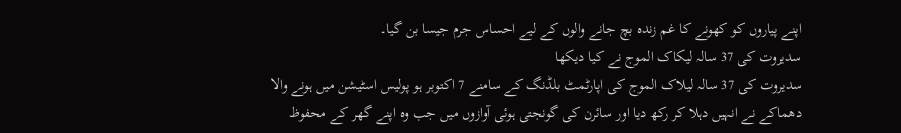اپنے پیاروں کو کھونے کا غم زندہ بچ جانے والوں کے لیے احساس جرم جیسا بن گیا۔
سدیروت کی 37 سالہ لیکاک الموج نے کیا دیکھا
سدیروت کی 37 سالہ لیلاک الموج کی اپارٹمٹ بلڈنگ کے سامنے 7 اکتوبر ہو پولیس اسٹیشن میں ہونے والا دھماکے نے انہیں دہلا کر رکھ دیا اور سائرن کی گونجتی ہوئی آوازوں میں جب وہ اپنے گھر کے محفوظ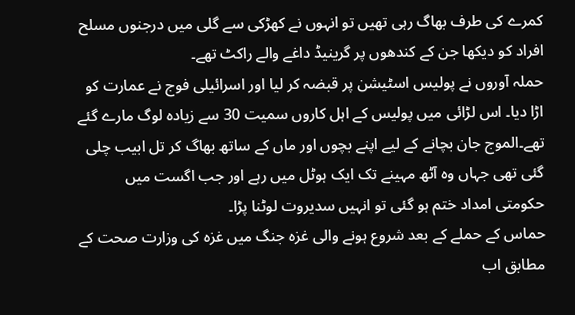کمرے کی طرف بھاگ رہی تھیں تو انہوں نے کھڑکی سے گلی میں درجنوں مسلح افراد کو دیکھا جن کے کندھوں پر گرینیڈ داغے والے راکٹ تھے۔
حملہ آوروں نے پولیس اسٹیشن پر قبضہ کر لیا اور اسرائیلی فوج نے عمارت کو اڑا دیا۔ اس لڑائی میں پولیس کے اہل کاروں سمیت 30 سے زیادہ لوگ مارے گئے تھے۔الموج جان بچانے کے لیے اپنے بچوں اور ماں کے ساتھ بھاگ کر تل ابیب چلی گئی تھی جہاں وہ آٹھ مہینے تک ایک ہوٹل میں رہے اور جب اگست میں حکومتی امداد ختم ہو گئی تو انہیں سدیروت لوٹنا پڑا۔
حماس کے حملے کے بعد شروع ہونے والی غزہ جنگ میں غزہ کی وزارت صحت کے مطابق اب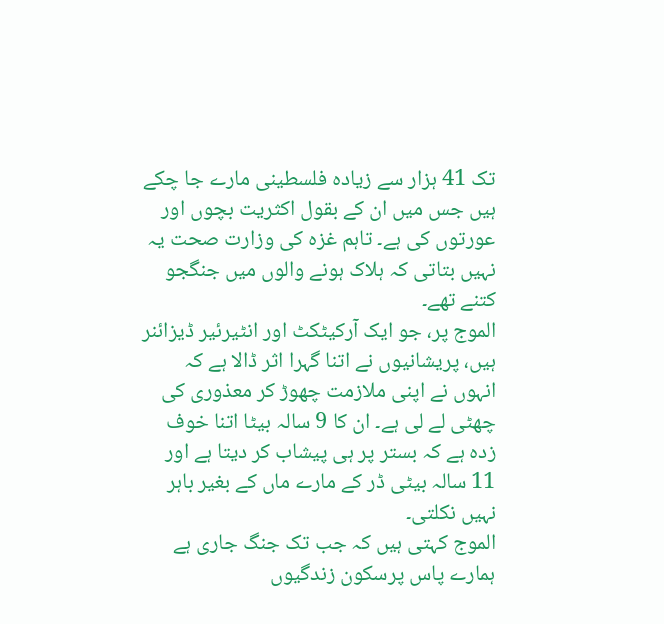تک 41 ہزار سے زیادہ فلسطینی مارے جا چکے ہیں جس میں ان کے بقول اکثریت بچوں اور عورتوں کی ہے۔ تاہم غزہ کی وزارت صحت یہ نہیں بتاتی کہ ہلاک ہونے والوں میں جنگجو کتنے تھے۔
الموج پر، جو ایک آرکیٹکٹ اور انٹیرئیر ڈیزائنر ہیں، پریشانیوں نے اتنا گہرا اثر ڈالا ہے کہ انہوں نے اپنی ملازمت چھوڑ کر معذوری کی چھٹی لے لی ہے۔ ان کا 9 سالہ بیٹا اتنا خوف زدہ ہے کہ بستر پر ہی پیشاب کر دیتا ہے اور 11 سالہ بیٹی ڈر کے مارے ماں کے بغیر باہر نہیں نکلتی۔
الموج کہتی ہیں کہ جب تک جنگ جاری ہے ہمارے پاس پرسکون زندگیوں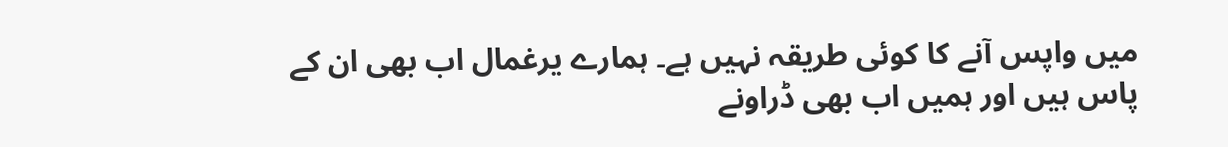میں واپس آنے کا کوئی طریقہ نہیں ہے۔ ہمارے یرغمال اب بھی ان کے پاس ہیں اور ہمیں اب بھی ڈراونے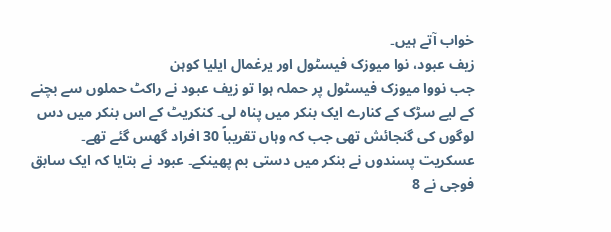خواب آتے ہیں۔
زیف عبود، نوا میوزک فیسٹول اور یرغمال ایلیا کوہن
جب نووا میوزک فیسٹول پر حملہ ہوا تو زیف عبود نے راکٹ حملوں سے بچنے کے لیے سڑک کے کنارے ایک بنکر میں پناہ لی۔ کنکریٹ کے اس بنکر میں دس لوگوں کی گنجائش تھی جب کہ وہاں تقریباً 30 افراد گھس گئے تھے۔
عسکریت پسندوں نے بنکر میں دستی بم پھینکے۔ عبود نے بتایا کہ ایک سابق فوجی نے 8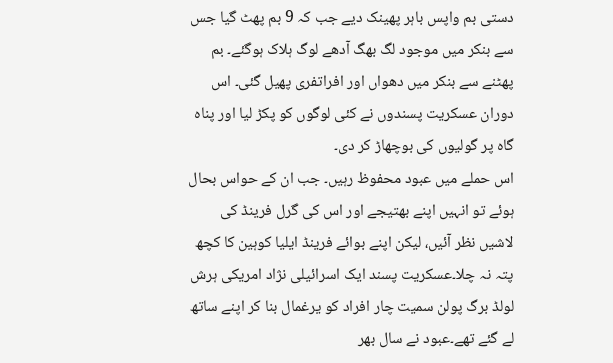دستی بم واپس باہر پھینک دیے جب کہ 9 بم پھٹ گیا جس سے بنکر میں موجود لگ بھگ آدھے لوگ ہلاک ہوگئے۔ بم پھٹنے سے بنکر میں دھواں اور افراتفری پھیل گئی۔ اس دوران عسکریت پسندوں نے کئی لوگوں کو پکڑ لیا اور پناہ گاہ پر گولیوں کی بوچھاڑ کر دی۔
اس حملے میں عبود محفوظ رہیں۔ جب ان کے حواس بحال ہوئے تو انہیں اپنے بھتیجے اور اس کی گرل فرینڈ کی لاشیں نظر آئیں، لیکن اپنے بوائے فرینڈ ایلیا کوہین کا کچھ پتہ نہ چلا۔عسکریت پسند ایک اسرائیلی نژاد امریکی ہرش لولڈ برگ پولن سمیت چار افراد کو یرغمال بنا کر اپنے ساتھ لے گئے تھے۔عبود نے سال بھر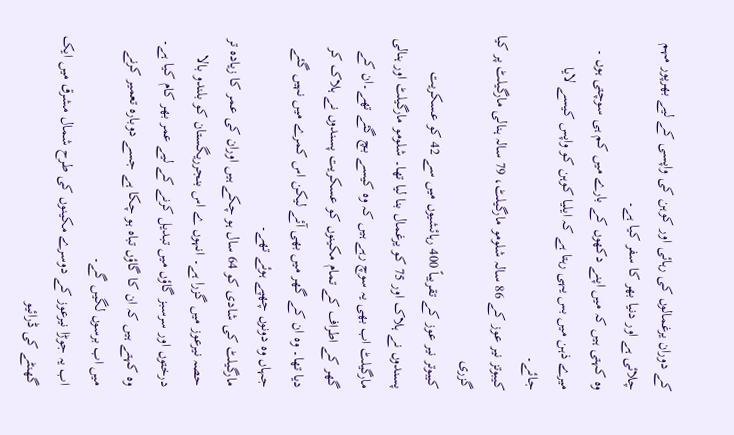کے دوران یرغمالوں کی رہائی اور کوہن کی واپسی کے لیے بھرپور مہم چلائی ہے اور دنیا بھر کا سفر کیا ہے۔
وہ کہتی ہیں کہ میں اپنے دکھوں کے بارے میں کم ہی سوچتی ہوں ۔ میرے ذہن میں بس یہی رہتا ہے کہ ایلیا کوہن کو واپس کیسے لایا جائے۔
کیبوتز نیر عوز کے 86 سالہ شلومو مارگیلٹ، 79 سالہ ہنالی مارگیلٹ پر کیا گزری
کیبوتر نیر عوز کے تقریباً 400 رہائشیوں میں سے 42 کو عسکریت پسندوں نے ہلاک اور 75 کو یرغمال بنا لیا تھا۔ شلومو مارگیلٹ اور ہنالی مارگیلٹ اب بھی یہ سوچ رہے ہیں کہ وہ کیسے بچ گئے تھے۔ان کے گھر کے اطراف کے تمام مکینوں کو عسکریت پسندوں نے ہلاک کر دیا تھا۔ وہ ان کے گھر میں بھی آئے لیکن اس کمرے میں نہیں گئے جہاں وہ دونوں چھپے ہوئے تھے۔
مارگیلٹ کی شادی کو 64 سال ہو چکے ہیں اوران کی عمر کا زیادہ تر حصہ نیرعوز میں گزرا ہے۔ انہوں ے اس بنجرریگستان کو بلندو بالا درختوں اور سرسبز گاؤں میں تبدیل کرنے کے لیے عمر بھر کام کیا ہے۔ وہ کہتے ہیں کہ ان کا گاؤں تباہ ہو چکا ہے جسے دوبارہ تعمیر کرنے میں اب برسوں لگیں گے۔
اب یہ جوڑا نیرعوز کے دوسرے مکینوں کی طرح شمال مشرق میں ایک گھنٹے کی ڈرائیو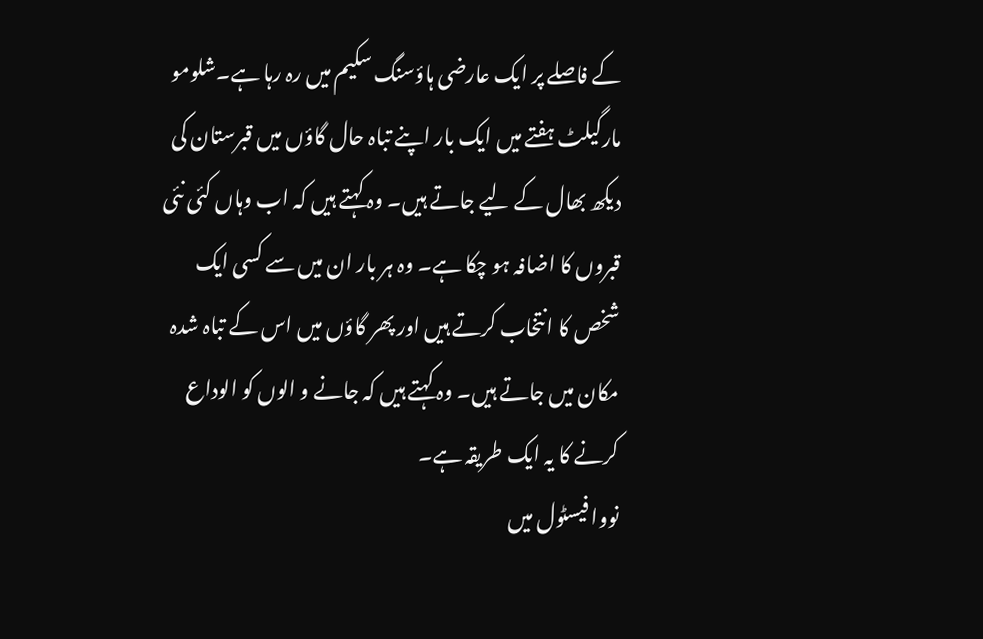کے فاصلے پر ایک عارضی ہاؤسنگ سکیم میں رہ رہا ہے۔شلومو مارگیلٹ ہفتے میں ایک بار اپنے تباہ حال گاؤں میں قبرستان کی دیکھ بھال کے لیے جاتے ہیں۔ وہ کہتے ہیں کہ اب وہاں کئی نئی قبروں کا اضافہ ہو چکا ہے۔ وہ ہر بار ان میں سے کسی ایک شخص کا انتخاب کرتے ہیں اور پھر گاؤں میں اس کے تباہ شدہ مکان میں جاتے ہیں۔ وہ کہتے ہیں کہ جانے و الوں کو الوداع کرنے کا یہ ایک طریقہ ہے۔
نووا فیسٹول میں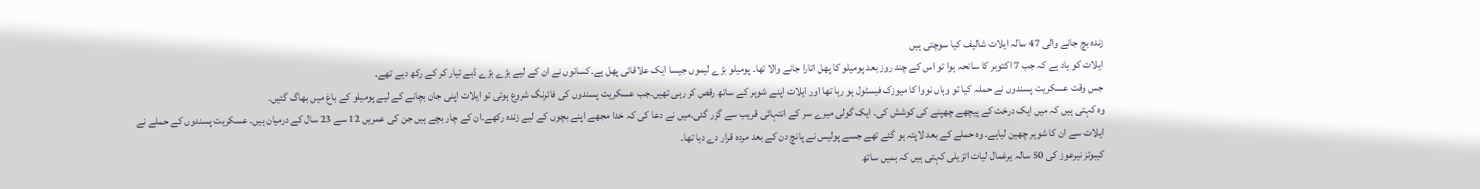زندہ بچ جانے والی 47 سالہ ایلات شالیف کیا سوچتی ہیں
ایلات کو یاد ہے کہ جب 7 اکتوبر کا سانحہ ہوا تو اس کے چند روز بعد پومیلو کا پھل اتارا جانے والا تھا۔ پومیلو بڑے لیموں جیسا ایک علاقائی پھل ہے۔کسانوں نے ان کے لیے بڑے بڑے ڈبے تیار کر کے رکھ دیے تھے۔
جس وقت عسکریت پسندوں نے حملہ کیا تو وہاں نووا کا میوزک فیسٹول ہو رہا تھا اور ایلات اپنے شوہر کے ساتھ رقص کر رہی تھیں۔جب عسکریت پسندوں کی فائرنگ شروع ہوئی تو ایلات اپنی جان بچانے کے لیے پومیلو کے باغ میں بھاگ گئیں۔
وہ کہتی ہیں کہ میں ایک درخت کے پیچھے چھپنے کی کوشش کی۔ ایک گولی میرے سر کے انتہائی قریب سے گزر گئی۔میں نے دعا کی کہ خدا مجھے اپنے بچوں کے لیے زندہ رکھے۔ان کے چار بچے ہیں جن کی عمریں 12 سے 23 سال کے درمیان ہیں۔ عسکریت پسندوں کے حملے نے ایلات سے ان کا شوہر چھین لیاہے۔ وہ حملے کے بعد لاپتہ ہو گئے تھے جسے پولیس نے پانچ دن کے بعد مردہ قرار دے دیا تھا۔
کیبوتز نیرعوز کی 50 سالہ یرغمال لیات اتزیلی کہتی ہیں کہ ہمیں ساتھ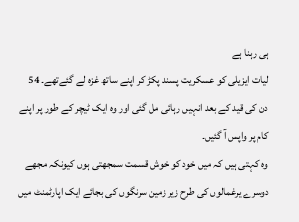ہی رہنا ہے
لیات ایزیلی کو عسکریت پسند پکڑ کر اپنے ساتھ غزہ لے گئےتھے۔ 54 دن کی قید کے بعد انہیں رہائی مل گئی اور وہ ایک ٹیچر کے طور پر اپنے کام پر واپس آ گئیں۔
وہ کہتی ہیں کہ میں خود کو خوش قسمت سمجھتی ہوں کیونکہ مجھے دوسرے یرغمالوں کی طرح زیر زمین سرنگوں کی بجائے ایک اپارٹمنٹ میں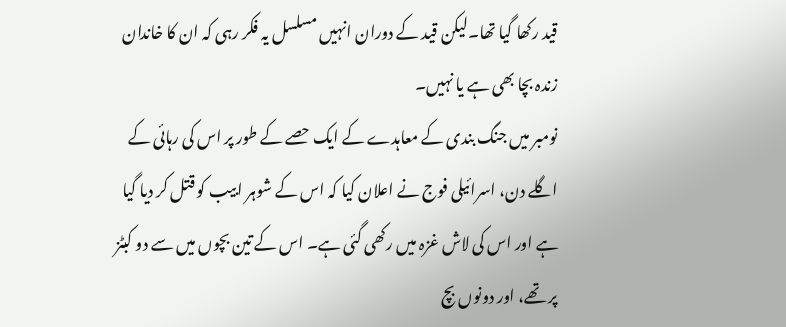قید رکھا گیا تھا۔لیکن قید کے دوران انہیں مسلسل یہ فکر رہی کہ ان کا خاندان زندہ بچا بھی ہے یا نہیں۔
نومبر میں جنگ بندی کے معاہدے کے ایک حصے کے طور پر اس کی رہائی کے اگلے دن، اسرائیلی فوج نے اعلان کیا کہ اس کے شوہر ابیب کو قتل کر دیا گیا ہے اور اس کی لاش غزہ میں رکھی گئی ہے۔ اس کے تین بچوں میں سے دو کبٹز پر تھے، اور دونوں بچ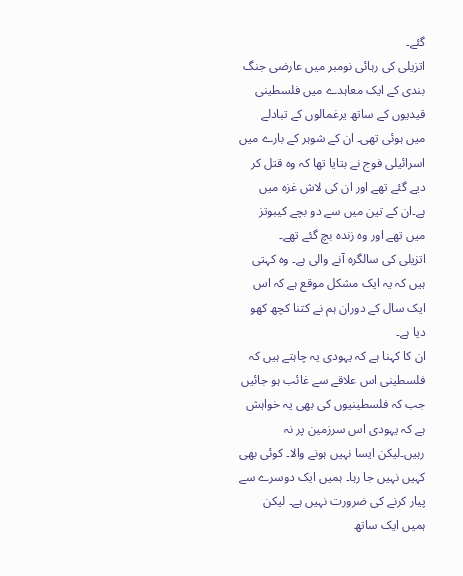گئے۔
اتزیلی کی رہائی نومبر میں عارضی جنگ بندی کے ایک معاہدے میں فلسطینی قیدیوں کے ساتھ یرغمالوں کے تبادلے میں ہوئی تھی۔ ان کے شوہر کے بارے میں اسرائیلی فوج نے بتایا تھا کہ وہ قتل کر دیے گئے تھے اور ان کی لاش غزہ میں ہے۔ان کے تین میں سے دو بچے کیبوتز میں تھے اور وہ زندہ بچ گئے تھے۔
اتزیلی کی سالگرہ آنے والی ہے۔ وہ کہتی ہیں کہ یہ ایک مشکل موقع ہے کہ اس ایک سال کے دوران ہم نے کتنا کچھ کھو دیا ہے۔
ان کا کہنا ہے کہ یہودی یہ چاہتے ہیں کہ فلسطینی اس علاقے سے غائب ہو جائیں جب کہ فلسطینیوں کی بھی یہ خواہش ہے کہ یہودی اس سرزمین پر نہ رہیں۔لیکن ایسا نہیں ہونے والا۔ کوئی بھی کہیں نہیں جا رہا۔ ہمیں ایک دوسرے سے پیار کرنے کی ضرورت نہیں ہے۔ لیکن ہمیں ایک ساتھ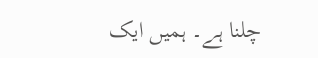چلنا ہے۔ ہمیں ایک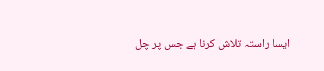ایسا راستہ تلاش کرنا ہے جس پر چل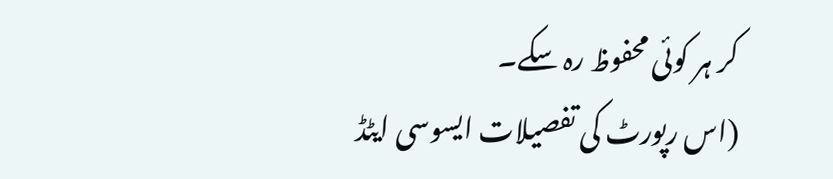کر ہر کوئی محفوظ رہ سکے۔
(اس رپورٹ کی تفصیلات ایسوسی ایٹڈ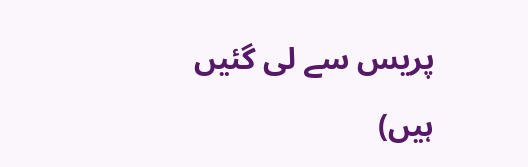پریس سے لی گئیں ہیں)